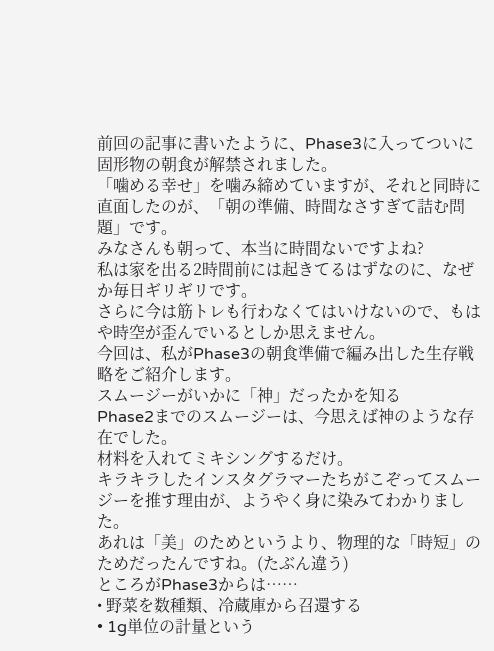前回の記事に書いたように、Phase3に入ってついに固形物の朝食が解禁されました。
「噛める幸せ」を噛み締めていますが、それと同時に直面したのが、「朝の準備、時間なさすぎて詰む問題」です。
みなさんも朝って、本当に時間ないですよね?
私は家を出る2時間前には起きてるはずなのに、なぜか毎日ギリギリです。
さらに今は筋トレも行わなくてはいけないので、もはや時空が歪んでいるとしか思えません。
今回は、私がPhase3の朝食準備で編み出した生存戦略をご紹介します。
スムージーがいかに「神」だったかを知る
Phase2までのスムージーは、今思えば神のような存在でした。
材料を入れてミキシングするだけ。
キラキラしたインスタグラマーたちがこぞってスムージーを推す理由が、ようやく身に染みてわかりました。
あれは「美」のためというより、物理的な「時短」のためだったんですね。(たぶん違う)
ところがPhase3からは……
• 野菜を数種類、冷蔵庫から召還する
• 1g単位の計量という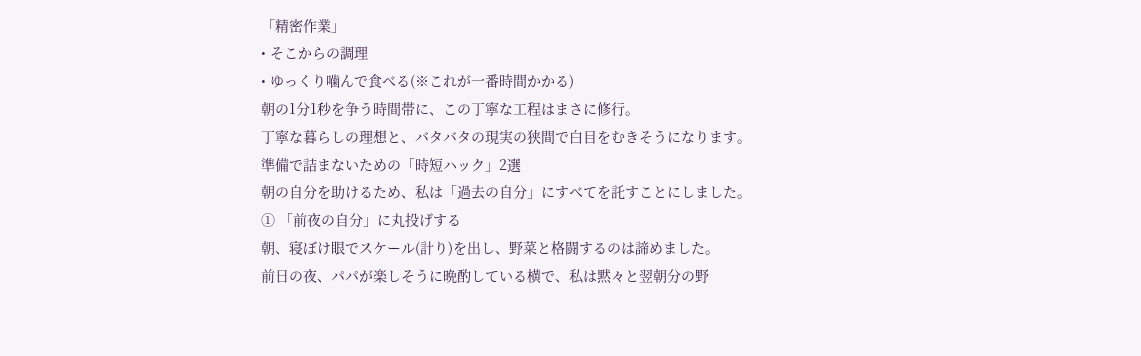「精密作業」
• そこからの調理
• ゆっくり噛んで食べる(※これが一番時間かかる)
朝の1分1秒を争う時間帯に、この丁寧な工程はまさに修行。
丁寧な暮らしの理想と、バタバタの現実の狭間で白目をむきそうになります。
準備で詰まないための「時短ハック」2選
朝の自分を助けるため、私は「過去の自分」にすべてを託すことにしました。
① 「前夜の自分」に丸投げする
朝、寝ぼけ眼でスケール(計り)を出し、野菜と格闘するのは諦めました。
前日の夜、パパが楽しそうに晩酌している横で、私は黙々と翌朝分の野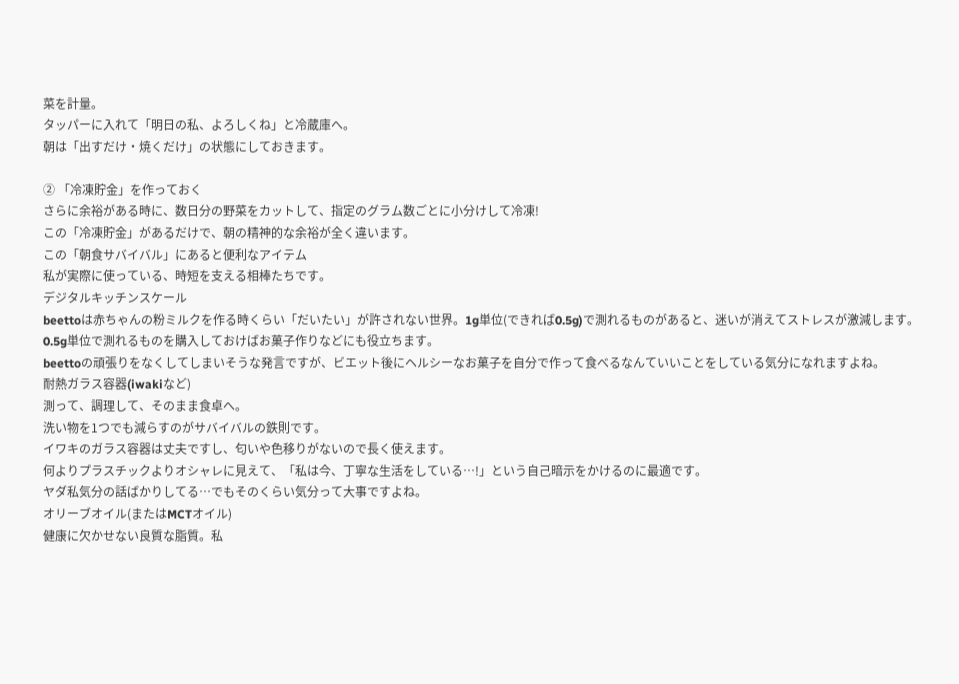菜を計量。
タッパーに入れて「明日の私、よろしくね」と冷蔵庫へ。
朝は「出すだけ・焼くだけ」の状態にしておきます。

② 「冷凍貯金」を作っておく
さらに余裕がある時に、数日分の野菜をカットして、指定のグラム数ごとに小分けして冷凍!
この「冷凍貯金」があるだけで、朝の精神的な余裕が全く違います。
この「朝食サバイバル」にあると便利なアイテム
私が実際に使っている、時短を支える相棒たちです。
デジタルキッチンスケール
beettoは赤ちゃんの粉ミルクを作る時くらい「だいたい」が許されない世界。1g単位(できれば0.5g)で測れるものがあると、迷いが消えてストレスが激減します。
0.5g単位で測れるものを購入しておけばお菓子作りなどにも役立ちます。
beettoの頑張りをなくしてしまいそうな発言ですが、ビエット後にヘルシーなお菓子を自分で作って食べるなんていいことをしている気分になれますよね。
耐熱ガラス容器(iwakiなど)
測って、調理して、そのまま食卓へ。
洗い物を1つでも減らすのがサバイバルの鉄則です。
イワキのガラス容器は丈夫ですし、匂いや色移りがないので長く使えます。
何よりプラスチックよりオシャレに見えて、「私は今、丁寧な生活をしている…!」という自己暗示をかけるのに最適です。
ヤダ私気分の話ばかりしてる…でもそのくらい気分って大事ですよね。
オリーブオイル(またはMCTオイル)
健康に欠かせない良質な脂質。私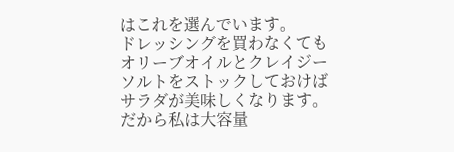はこれを選んでいます。
ドレッシングを買わなくてもオリーブオイルとクレイジーソルトをストックしておけばサラダが美味しくなります。
だから私は大容量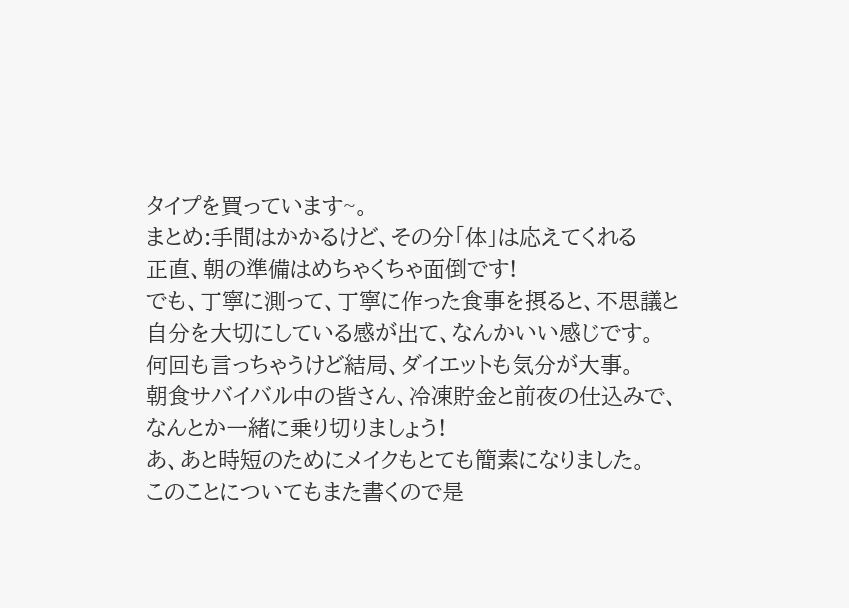タイプを買っています~。
まとめ:手間はかかるけど、その分「体」は応えてくれる
正直、朝の準備はめちゃくちゃ面倒です!
でも、丁寧に測って、丁寧に作った食事を摂ると、不思議と自分を大切にしている感が出て、なんかいい感じです。
何回も言っちゃうけど結局、ダイエットも気分が大事。
朝食サバイバル中の皆さん、冷凍貯金と前夜の仕込みで、なんとか一緒に乗り切りましょう!
あ、あと時短のためにメイクもとても簡素になりました。
このことについてもまた書くので是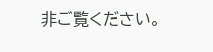非ご覧ください。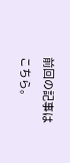前回の記事はこちら。